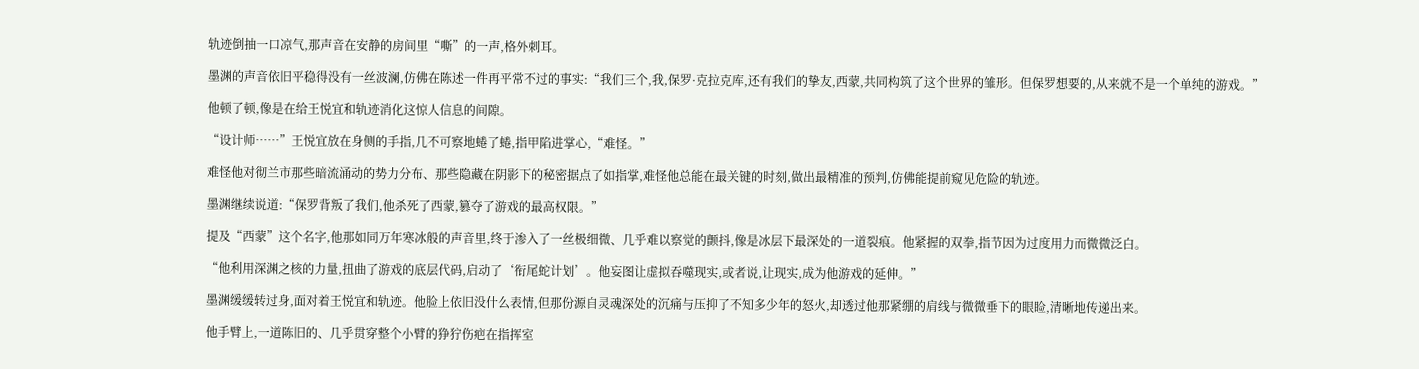轨迹倒抽一口凉气,那声音在安静的房间里“嘶”的一声,格外刺耳。

墨渊的声音依旧平稳得没有一丝波澜,仿佛在陈述一件再平常不过的事实:“我们三个,我,保罗·克拉克库,还有我们的挚友,西蒙,共同构筑了这个世界的雏形。但保罗想要的,从来就不是一个单纯的游戏。”

他顿了顿,像是在给王悦宜和轨迹消化这惊人信息的间隙。

“设计师……”王悦宜放在身侧的手指,几不可察地蜷了蜷,指甲陷进掌心,“难怪。”

难怪他对彻兰市那些暗流涌动的势力分布、那些隐藏在阴影下的秘密据点了如指掌,难怪他总能在最关键的时刻,做出最精准的预判,仿佛能提前窥见危险的轨迹。

墨渊继续说道:“保罗背叛了我们,他杀死了西蒙,篡夺了游戏的最高权限。”

提及“西蒙”这个名字,他那如同万年寒冰般的声音里,终于渗入了一丝极细微、几乎难以察觉的颤抖,像是冰层下最深处的一道裂痕。他紧握的双拳,指节因为过度用力而微微泛白。

“他利用深渊之核的力量,扭曲了游戏的底层代码,启动了‘衔尾蛇计划’。他妄图让虚拟吞噬现实,或者说,让现实,成为他游戏的延伸。”

墨渊缓缓转过身,面对着王悦宜和轨迹。他脸上依旧没什么表情,但那份源自灵魂深处的沉痛与压抑了不知多少年的怒火,却透过他那紧绷的肩线与微微垂下的眼睑,清晰地传递出来。

他手臂上,一道陈旧的、几乎贯穿整个小臂的狰狞伤疤在指挥室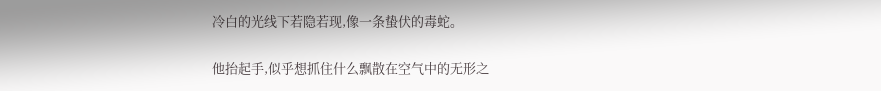冷白的光线下若隐若现,像一条蛰伏的毒蛇。

他抬起手,似乎想抓住什么飘散在空气中的无形之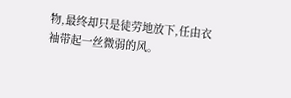物,最终却只是徒劳地放下,任由衣袖带起一丝微弱的风。